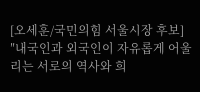[오세훈/국민의힘 서울시장 후보]
″내국인과 외국인이 자유롭게 어울리는 서로의 역사와 희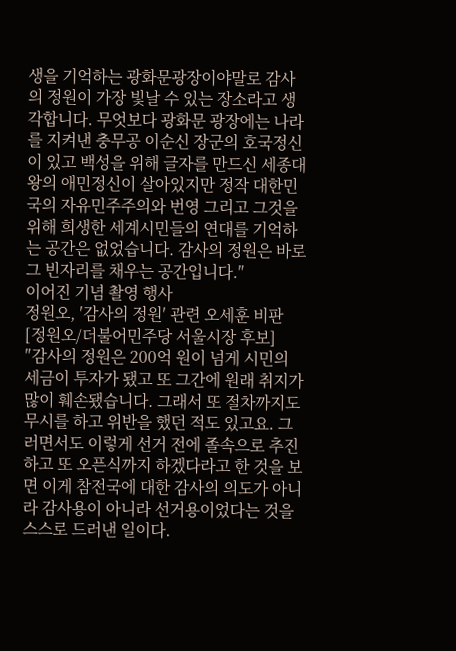생을 기억하는 광화문광장이야말로 감사의 정원이 가장 빛날 수 있는 장소라고 생각합니다. 무엇보다 광화문 광장에는 나라를 지켜낸 충무공 이순신 장군의 호국정신이 있고 백성을 위해 글자를 만드신 세종대왕의 애민정신이 살아있지만 정작 대한민국의 자유민주주의와 번영 그리고 그것을 위해 희생한 세계시민들의 연대를 기억하는 공간은 없었습니다. 감사의 정원은 바로 그 빈자리를 채우는 공간입니다.″
이어진 기념 촬영 행사
정원오, ′감사의 정원′ 관련 오세훈 비판
[정원오/더불어민주당 서울시장 후보]
″감사의 정원은 200억 원이 넘게 시민의 세금이 투자가 됐고 또 그간에 원래 취지가 많이 훼손됐습니다. 그래서 또 절차까지도 무시를 하고 위반을 했던 적도 있고요. 그러면서도 이렇게 선거 전에 졸속으로 추진하고 또 오픈식까지 하겠다라고 한 것을 보면 이게 참전국에 대한 감사의 의도가 아니라 감사용이 아니라 선거용이었다는 것을 스스로 드러낸 일이다.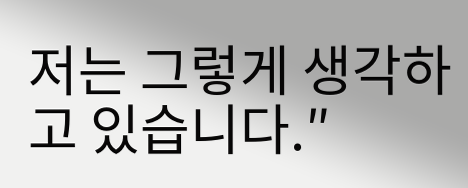저는 그렇게 생각하고 있습니다.″